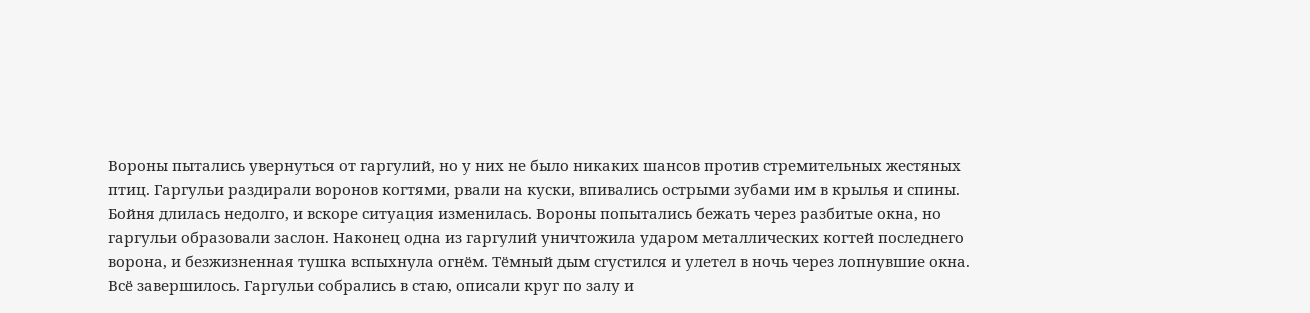Вороны пытались увернуться от гаргулий, но у них не было никаких шансов против стремительных жестяных птиц. Гаргульи раздирали воронов когтями, рвали на куски, впивались острыми зубами им в крылья и спины. Бойня длилась недолго, и вскоре ситуация изменилась. Вороны попытались бежать через разбитые окна, но гаргульи образовали заслон. Наконец одна из гаргулий уничтожила ударом металлических когтей последнего ворона, и безжизненная тушка вспыхнула огнём. Тёмный дым сгустился и улетел в ночь через лопнувшие окна.
Всё завершилось. Гаргульи собрались в стаю, описали круг по залу и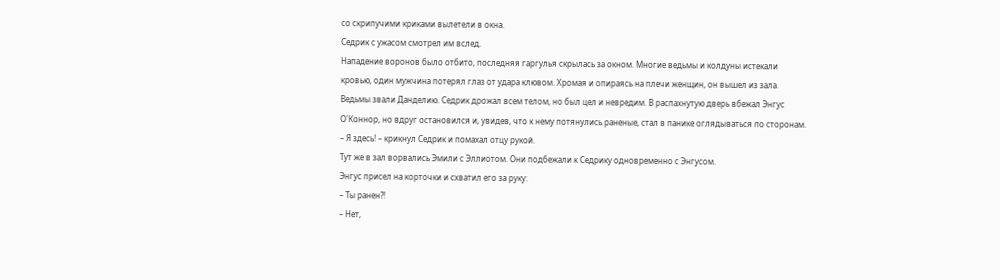со скрипучими криками вылетели в окна.
Седрик с ужасом смотрел им вслед.
Нападение воронов было отбито, последняя гаргулья скрылась за окном. Многие ведьмы и колдуны истекали кровью, один мужчина потерял глаз от удара клювом. Хромая и опираясь на плечи женщин, он вышел из зала. Ведьмы звали Данделию. Седрик дрожал всем телом, но был цел и невредим. В распахнутую дверь вбежал Энгус О'Коннор, но вдруг остановился и, увидев, что к нему потянулись раненые, стал в панике оглядываться по сторонам.
– Я здесь! – крикнул Седрик и помахал отцу рукой.
Тут же в зал ворвались Эмили с Эллиотом. Они подбежали к Седрику одновременно с Энгусом.
Энгус присел на корточки и схватил его за руку:
– Ты ранен?!
– Нет,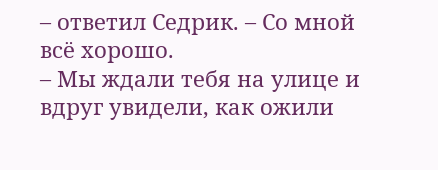– ответил Седрик. – Со мной всё хорошо.
– Мы ждали тебя на улице и вдруг увидели, как ожили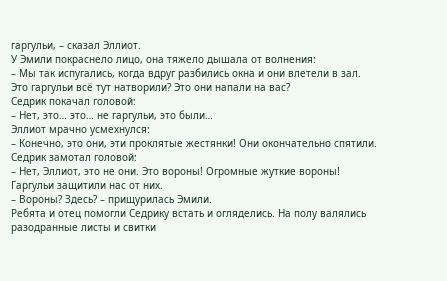гаргульи, – сказал Эллиот.
У Эмили покраснело лицо, она тяжело дышала от волнения:
– Мы так испугались, когда вдруг разбились окна и они влетели в зал. Это гаргульи всё тут натворили? Это они напали на вас?
Седрик покачал головой:
– Нет, это… это… не гаргульи, это были…
Эллиот мрачно усмехнулся:
– Конечно, это они, эти проклятые жестянки! Они окончательно спятили.
Седрик замотал головой:
– Нет, Эллиот, это не они. Это вороны! Огромные жуткие вороны! Гаргульи защитили нас от них.
– Вороны? Здесь? – прищурилась Эмили.
Ребята и отец помогли Седрику встать и огляделись. На полу валялись разодранные листы и свитки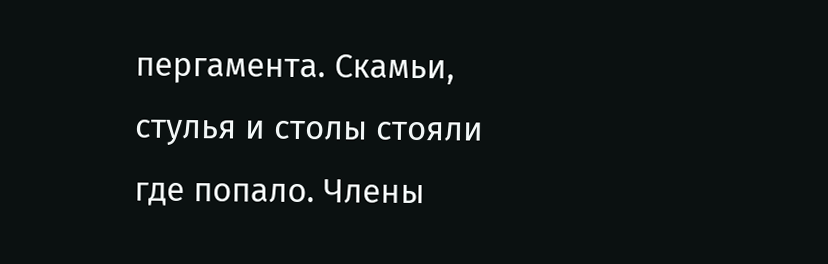пергамента. Скамьи, стулья и столы стояли где попало. Члены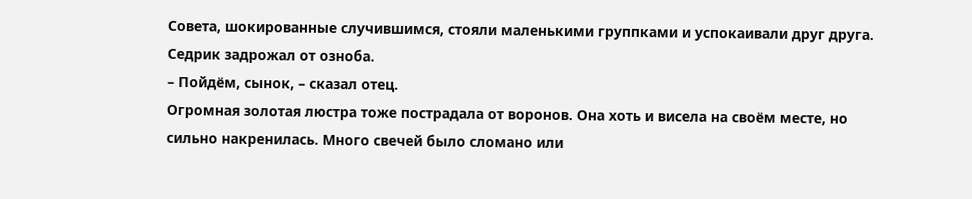Совета, шокированные случившимся, стояли маленькими группками и успокаивали друг друга.
Седрик задрожал от озноба.
– Пойдём, сынок, – сказал отец.
Огромная золотая люстра тоже пострадала от воронов. Она хоть и висела на своём месте, но сильно накренилась. Много свечей было сломано или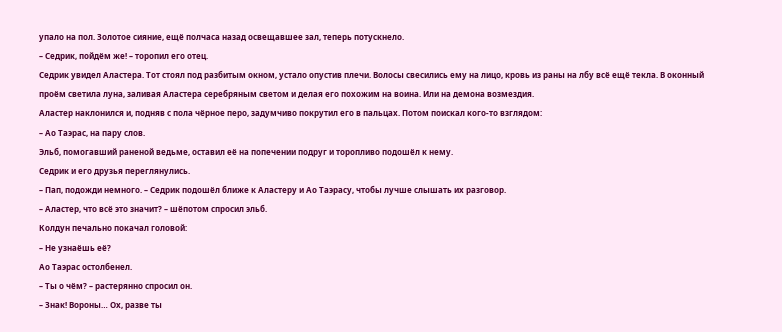упало на пол. Золотое сияние, ещё полчаса назад освещавшее зал, теперь потускнело.
– Седрик, пойдём же! – торопил его отец.
Седрик увидел Аластера. Тот стоял под разбитым окном, устало опустив плечи. Волосы свесились ему на лицо, кровь из раны на лбу всё ещё текла. В оконный проём светила луна, заливая Аластера серебряным светом и делая его похожим на воина. Или на демона возмездия.
Аластер наклонился и, подняв с пола чёрное перо, задумчиво покрутил его в пальцах. Потом поискал кого-то взглядом:
– Ао Таэрас, на пару слов.
Эльб, помогавший раненой ведьме, оставил её на попечении подруг и торопливо подошёл к нему.
Седрик и его друзья переглянулись.
– Пап, подожди немного. – Седрик подошёл ближе к Аластеру и Ао Таэрасу, чтобы лучше слышать их разговор.
– Аластер, что всё это значит? – шёпотом спросил эльб.
Колдун печально покачал головой:
– Не узнаёшь её?
Ао Таэрас остолбенел.
– Ты о чём? – растерянно спросил он.
– Знак! Вороны… Ох, разве ты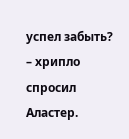успел забыть? – хрипло спросил Аластер.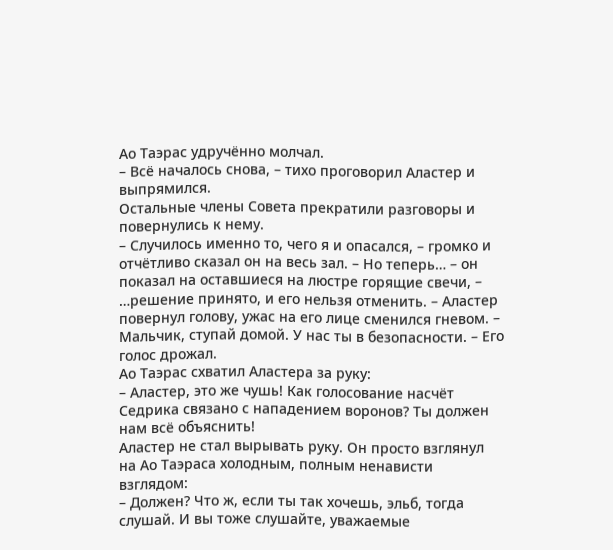Ао Таэрас удручённо молчал.
– Всё началось снова, – тихо проговорил Аластер и выпрямился.
Остальные члены Совета прекратили разговоры и повернулись к нему.
– Случилось именно то, чего я и опасался, – громко и отчётливо сказал он на весь зал. – Но теперь… – он показал на оставшиеся на люстре горящие свечи, – …решение принято, и его нельзя отменить. – Аластер повернул голову, ужас на его лице сменился гневом. – Мальчик, ступай домой. У нас ты в безопасности. – Его голос дрожал.
Ао Таэрас схватил Аластера за руку:
– Аластер, это же чушь! Как голосование насчёт Седрика связано с нападением воронов? Ты должен нам всё объяснить!
Аластер не стал вырывать руку. Он просто взглянул на Ао Таэраса холодным, полным ненависти взглядом:
– Должен? Что ж, если ты так хочешь, эльб, тогда слушай. И вы тоже слушайте, уважаемые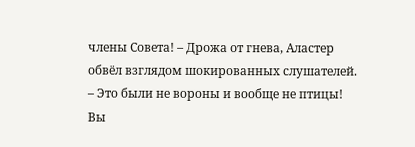члены Совета! – Дрожа от гнева, Аластер обвёл взглядом шокированных слушателей. – Это были не вороны и вообще не птицы! Вы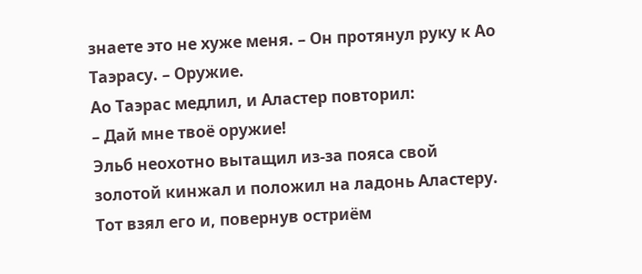знаете это не хуже меня. – Он протянул руку к Ао Таэрасу. – Оружие.
Ао Таэрас медлил, и Аластер повторил:
– Дай мне твоё оружие!
Эльб неохотно вытащил из-за пояса свой золотой кинжал и положил на ладонь Аластеру. Тот взял его и, повернув остриём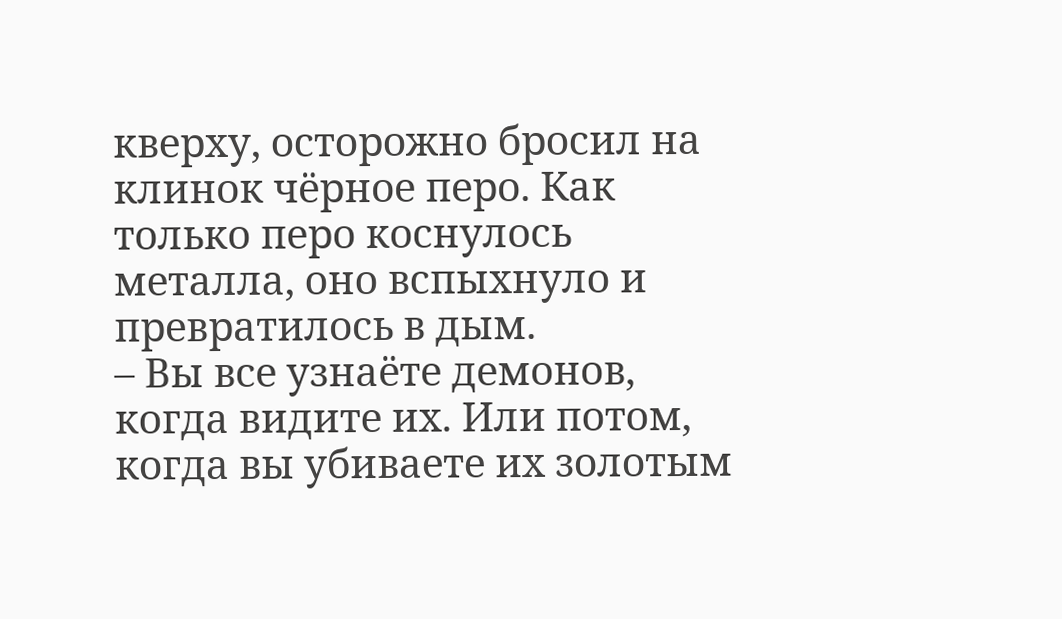кверху, осторожно бросил на клинок чёрное перо. Как только перо коснулось металла, оно вспыхнуло и превратилось в дым.
– Вы все узнаёте демонов, когда видите их. Или потом, когда вы убиваете их золотым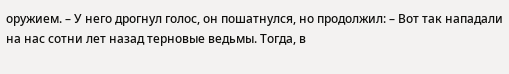оружием. – У него дрогнул голос, он пошатнулся, но продолжил: – Вот так нападали на нас сотни лет назад терновые ведьмы. Тогда, в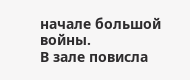начале большой войны.
В зале повисла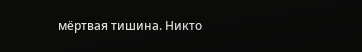мёртвая тишина. Никто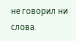не говорил ни слова.